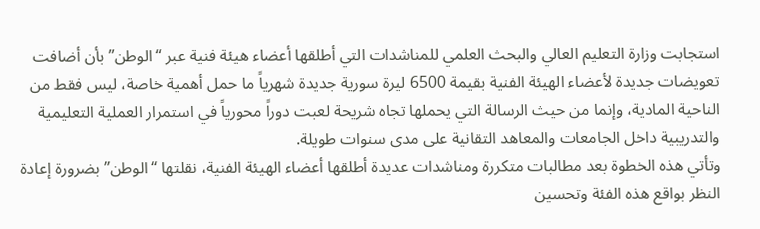استجابت وزارة التعليم العالي والبحث العلمي للمناشدات التي أطلقها أعضاء هيئة فنية عبر “الوطن” بأن أضافت تعويضات جديدة لأعضاء الهيئة الفنية بقيمة 6500 ليرة سورية جديدة شهرياً ما حمل أهمية خاصة، ليس فقط من الناحية المادية، وإنما من حيث الرسالة التي يحملها تجاه شريحة لعبت دوراً محورياً في استمرار العملية التعليمية والتدريبية داخل الجامعات والمعاهد التقانية على مدى سنوات طويلة.
وتأتي هذه الخطوة بعد مطالبات متكررة ومناشدات عديدة أطلقها أعضاء الهيئة الفنية، نقلتها “الوطن” بضرورة إعادة النظر بواقع هذه الفئة وتحسين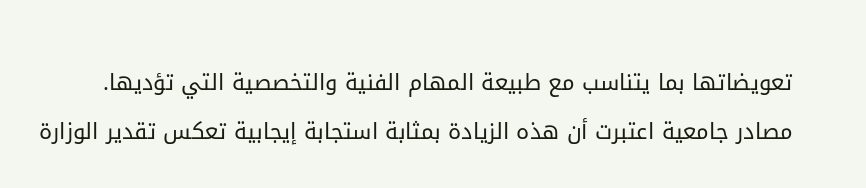تعويضاتها بما يتناسب مع طبيعة المهام الفنية والتخصصية التي تؤديها.
مصادر جامعية اعتبرت أن هذه الزيادة بمثابة استجابة إيجابية تعكس تقدير الوزارة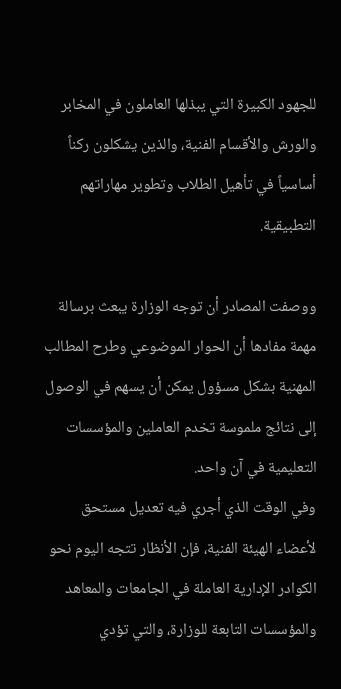للجهود الكبيرة التي يبذلها العاملون في المخابر والورش والأقسام الفنية، والذين يشكلون ركناً أساسياً في تأهيل الطلاب وتطوير مهاراتهم التطبيقية.

ووصفت المصادر أن توجه الوزارة يبعث برسالة مهمة مفادها أن الحوار الموضوعي وطرح المطالب المهنية بشكل مسؤول يمكن أن يسهم في الوصول إلى نتائج ملموسة تخدم العاملين والمؤسسات التعليمية في آن واحد.
وفي الوقت الذي أجري فيه تعديل مستحق لأعضاء الهيئة الفنية، فإن الأنظار تتجه اليوم نحو الكوادر الإدارية العاملة في الجامعات والمعاهد والمؤسسات التابعة للوزارة، والتي تؤدي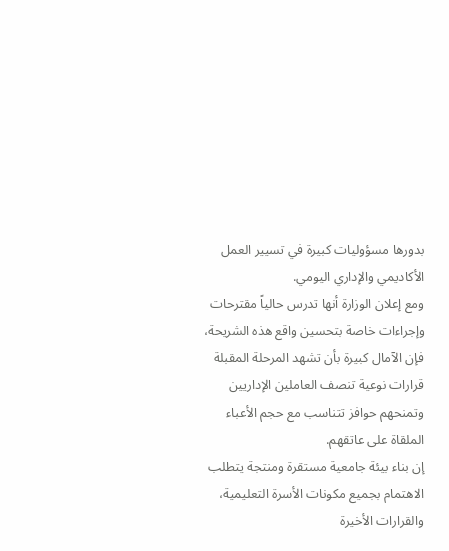بدورها مسؤوليات كبيرة في تسيير العمل الأكاديمي والإداري اليومي.
ومع إعلان الوزارة أنها تدرس حالياً مقترحات وإجراءات خاصة بتحسين واقع هذه الشريحة، فإن الآمال كبيرة بأن تشهد المرحلة المقبلة قرارات نوعية تنصف العاملين الإداريين وتمنحهم حوافز تتناسب مع حجم الأعباء الملقاة على عاتقهم.
إن بناء بيئة جامعية مستقرة ومنتجة يتطلب الاهتمام بجميع مكونات الأسرة التعليمية، والقرارات الأخيرة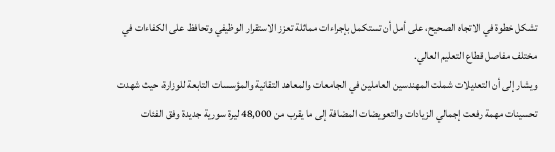تشكل خطوة في الاتجاه الصحيح، على أمل أن تستكمل بإجراءات مماثلة تعزز الاستقرار الوظيفي وتحافظ على الكفاءات في مختلف مفاصل قطاع التعليم العالي.
ويشار إلى أن التعديلات شملت المهندسين العاملين في الجامعات والمعاهد التقانية والمؤسسات التابعة للوزارة، حيث شهدت تحسينات مهمة رفعت إجمالي الزيادات والتعويضات المضافة إلى ما يقرب من 48,000 ليرة سورية جديدة وفق الفئات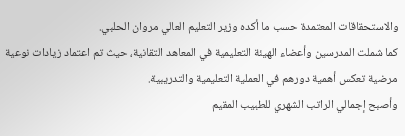والاستحقاقات المعتمدة حسب ما أكده وزير التعليم العالي مروان الحلبي.
كما شملت المدرسين وأعضاء الهيئة التعليمية في المعاهد التقانية، حيث تم اعتماد زيادات نوعية مرضية تعكس أهمية دورهم في العملية التعليمية والتدريبية.
وأصبح إجمالي الراتب الشهري للطبيب المقيم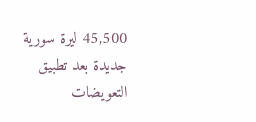45,500 ليرة سورية جديدة بعد تطبيق التعويضات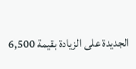الجديدة على الزيادة بقيمة 6,500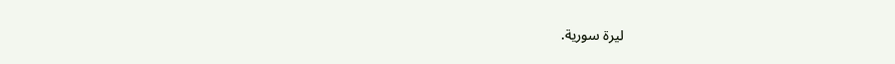ليرة سورية.